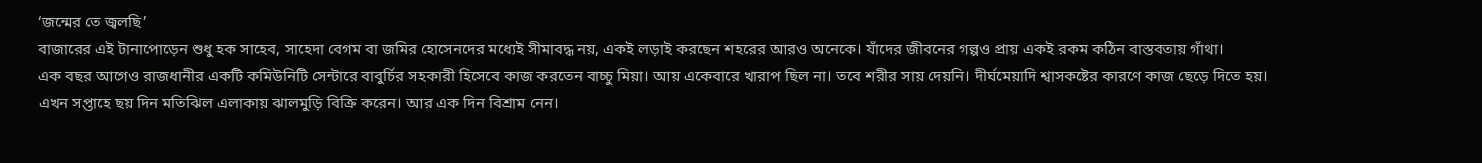‘জন্মের তে জ্বলছি’
বাজারের এই টানাপোড়েন শুধু হক সাহেব, সাহেদা বেগম বা জমির হোসেনদের মধ্যেই সীমাবদ্ধ নয়, একই লড়াই করছেন শহরের আরও অনেকে। যাঁদের জীবনের গল্পও প্রায় একই রকম কঠিন বাস্তবতায় গাঁথা।
এক বছর আগেও রাজধানীর একটি কমিউনিটি সেন্টারে বাবুর্চির সহকারী হিসেবে কাজ করতেন বাচ্চু মিয়া। আয় একেবারে খারাপ ছিল না। তবে শরীর সায় দেয়নি। দীর্ঘমেয়াদি শ্বাসকষ্টের কারণে কাজ ছেড়ে দিতে হয়। এখন সপ্তাহে ছয় দিন মতিঝিল এলাকায় ঝালমুড়ি বিক্রি করেন। আর এক দিন বিশ্রাম নেন।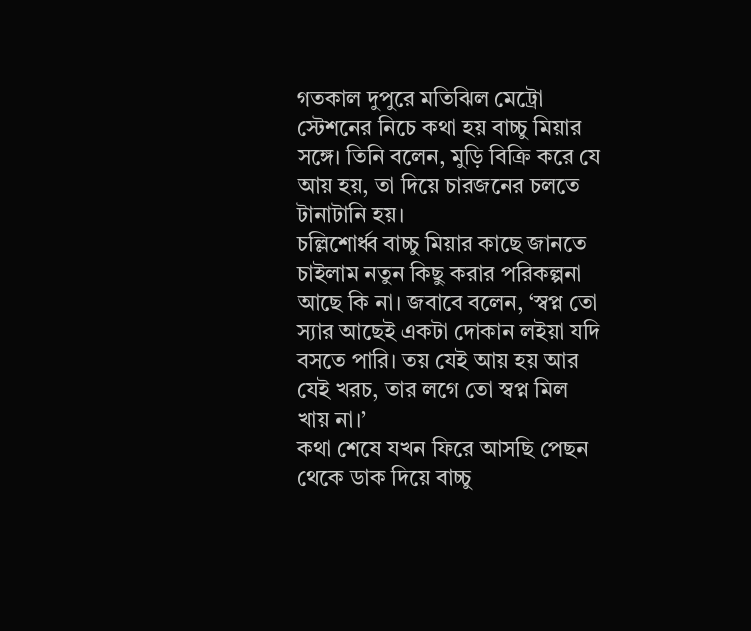গতকাল দুপুরে মতিঝিল মেট্রো স্টেশনের নিচে কথা হয় বাচ্চু মিয়ার সঙ্গে। তিনি বলেন, মুড়ি বিক্রি করে যে আয় হয়, তা দিয়ে চারজনের চলতে টানাটানি হয়।
চল্লিশোর্ধ্ব বাচ্চু মিয়ার কাছে জানতে চাইলাম নতুন কিছু করার পরিকল্পনা আছে কি না। জবাবে বলেন, ‘স্বপ্ন তো স্যার আছেই একটা দোকান লইয়া যদি বসতে পারি। তয় যেই আয় হয় আর যেই খরচ, তার লগে তো স্বপ্ন মিল খায় না।’
কথা শেষে যখন ফিরে আসছি পেছন থেকে ডাক দিয়ে বাচ্চু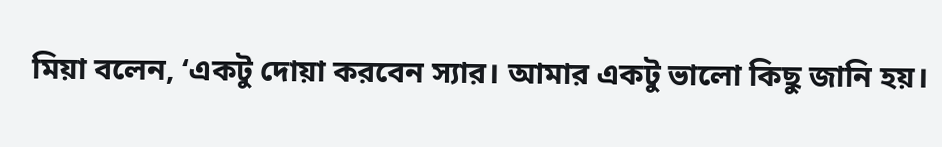মিয়া বলেন, ‘একটু দোয়া করবেন স্যার। আমার একটু ভালো কিছু জানি হয়।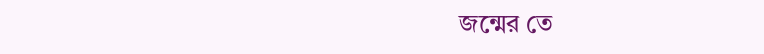জন্মের তে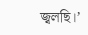জ্বলছি।’